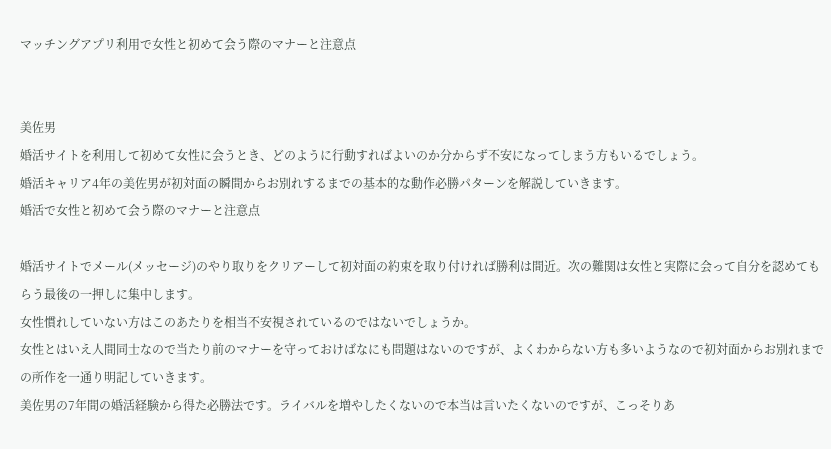マッチングアプリ利用で女性と初めて会う際のマナーと注意点


美佐男
婚活サイトを利用して初めて女性に会うとき、どのように行動すればよいのか分からず不安になってしまう方もいるでしょう。
婚活キャリア4年の美佐男が初対面の瞬間からお別れするまでの基本的な動作必勝パターンを解説していきます。
婚活で女性と初めて会う際のマナーと注意点

婚活サイトでメール(メッセージ)のやり取りをクリアーして初対面の約束を取り付ければ勝利は間近。次の難関は女性と実際に会って自分を認めてもらう最後の一押しに集中します。
女性慣れしていない方はこのあたりを相当不安視されているのではないでしょうか。
女性とはいえ人間同士なので当たり前のマナーを守っておけばなにも問題はないのですが、よくわからない方も多いようなので初対面からお別れまでの所作を一通り明記していきます。
美佐男の7年間の婚活経験から得た必勝法です。ライバルを増やしたくないので本当は言いたくないのですが、こっそりあ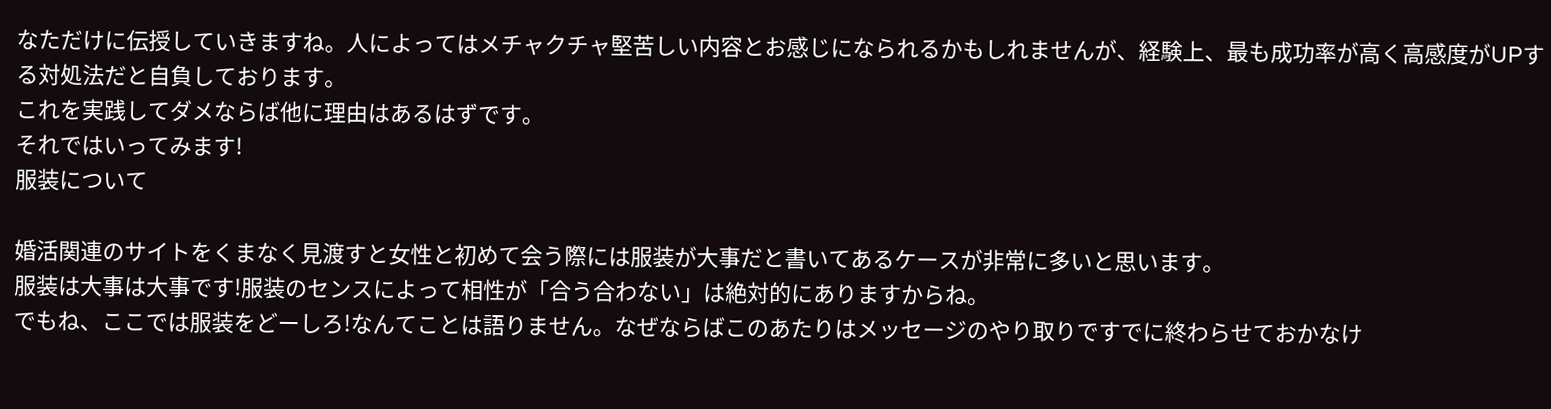なただけに伝授していきますね。人によってはメチャクチャ堅苦しい内容とお感じになられるかもしれませんが、経験上、最も成功率が高く高感度がUPする対処法だと自負しております。
これを実践してダメならば他に理由はあるはずです。
それではいってみます!
服装について

婚活関連のサイトをくまなく見渡すと女性と初めて会う際には服装が大事だと書いてあるケースが非常に多いと思います。
服装は大事は大事です!服装のセンスによって相性が「合う合わない」は絶対的にありますからね。
でもね、ここでは服装をどーしろ!なんてことは語りません。なぜならばこのあたりはメッセージのやり取りですでに終わらせておかなけ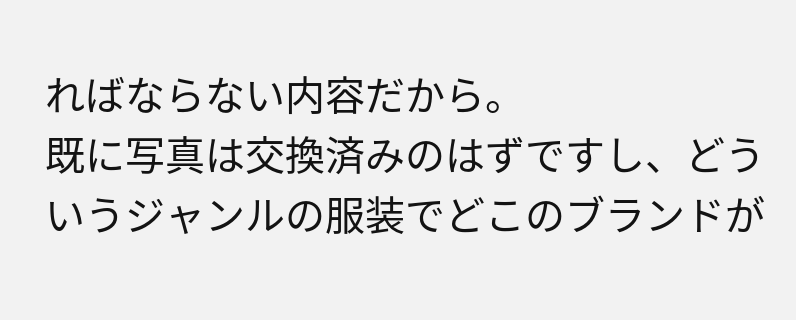ればならない内容だから。
既に写真は交換済みのはずですし、どういうジャンルの服装でどこのブランドが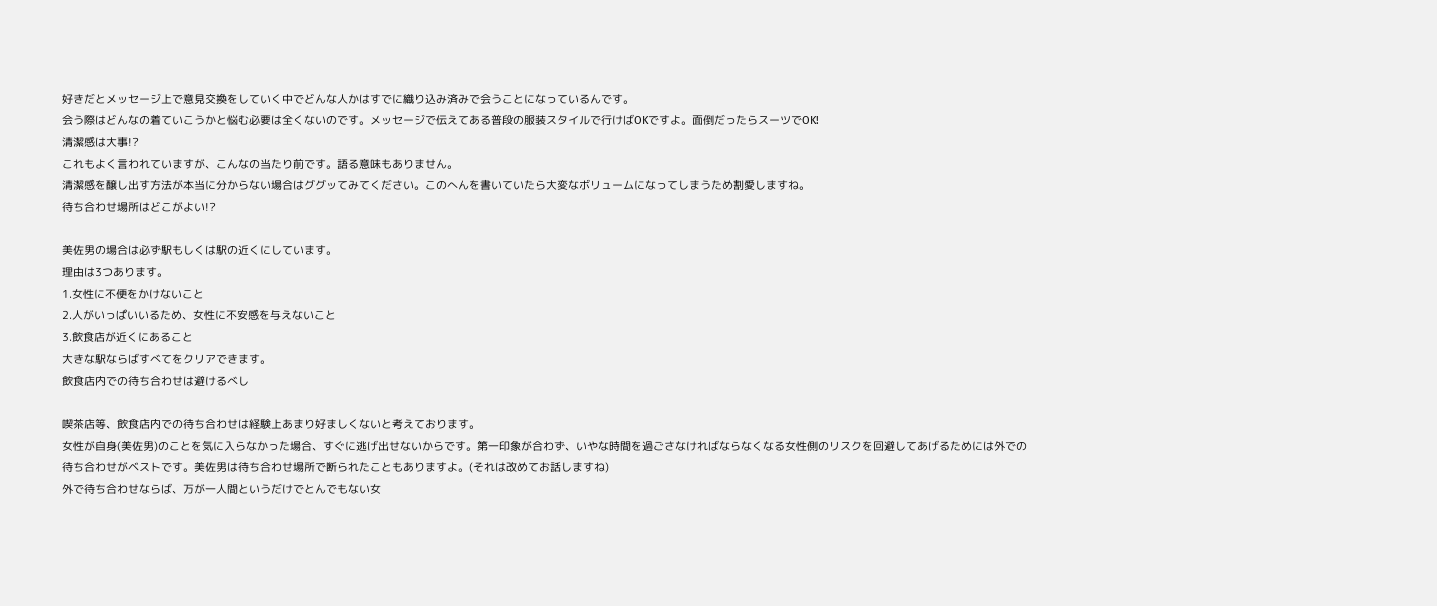好きだとメッセージ上で意見交換をしていく中でどんな人かはすでに織り込み済みで会うことになっているんです。
会う際はどんなの着ていこうかと悩む必要は全くないのです。メッセージで伝えてある普段の服装スタイルで行けばOKですよ。面倒だったらスーツでOK!
清潔感は大事!?
これもよく言われていますが、こんなの当たり前です。語る意味もありません。
清潔感を醸し出す方法が本当に分からない場合はググッてみてください。このへんを書いていたら大変なボリュームになってしまうため割愛しますね。
待ち合わせ場所はどこがよい!?

美佐男の場合は必ず駅もしくは駅の近くにしています。
理由は3つあります。
1.女性に不便をかけないこと
2.人がいっぱいいるため、女性に不安感を与えないこと
3.飲食店が近くにあること
大きな駅ならばすべてをクリアできます。
飲食店内での待ち合わせは避けるべし

喫茶店等、飲食店内での待ち合わせは経験上あまり好ましくないと考えております。
女性が自身(美佐男)のことを気に入らなかった場合、すぐに逃げ出せないからです。第一印象が合わず、いやな時間を過ごさなければならなくなる女性側のリスクを回避してあげるためには外での待ち合わせがベストです。美佐男は待ち合わせ場所で断られたこともありますよ。(それは改めてお話しますね)
外で待ち合わせならば、万が一人間というだけでとんでもない女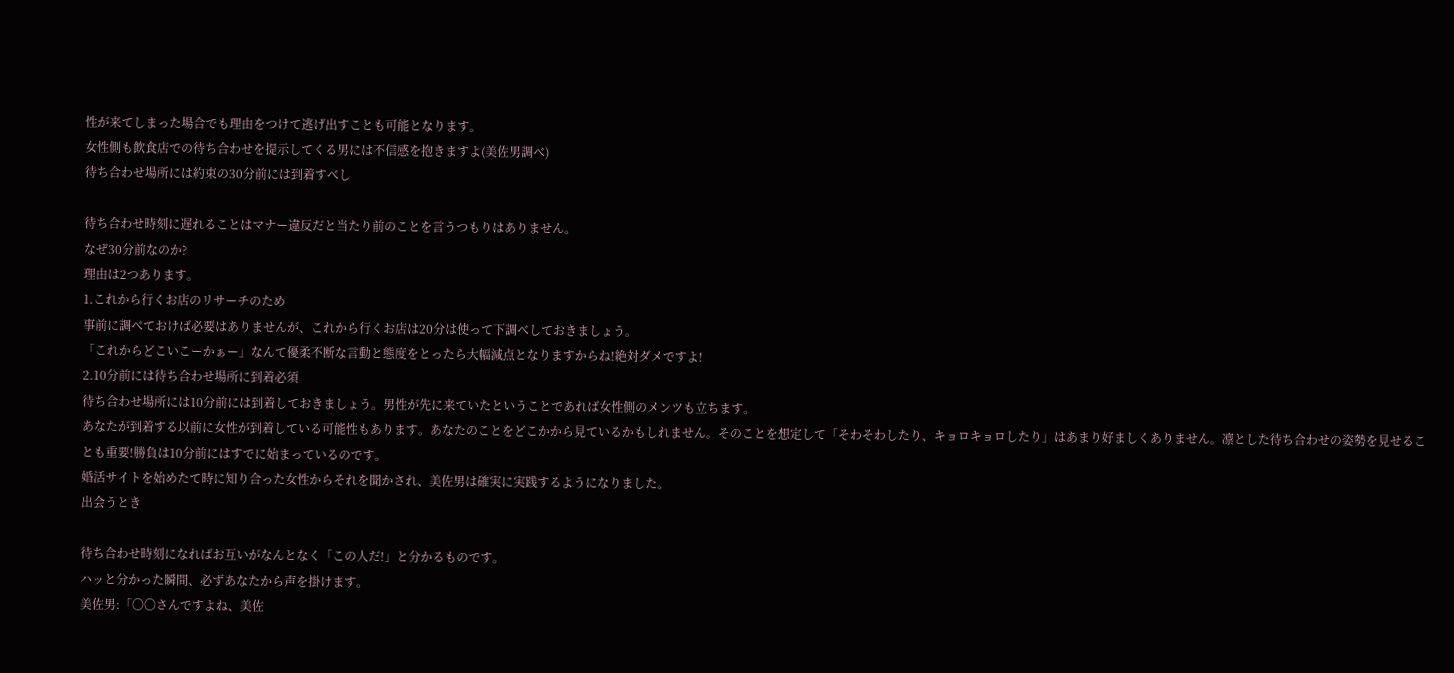性が来てしまった場合でも理由をつけて逃げ出すことも可能となります。
女性側も飲食店での待ち合わせを提示してくる男には不信感を抱きますよ(美佐男調べ)
待ち合わせ場所には約束の30分前には到着すべし

待ち合わせ時刻に遅れることはマナー違反だと当たり前のことを言うつもりはありません。
なぜ30分前なのか?
理由は2つあります。
1.これから行くお店のリサーチのため
事前に調べておけば必要はありませんが、これから行くお店は20分は使って下調べしておきましょう。
「これからどこいこーかぁー」なんて優柔不断な言動と態度をとったら大幅減点となりますからね!絶対ダメですよ!
2.10分前には待ち合わせ場所に到着必須
待ち合わせ場所には10分前には到着しておきましょう。男性が先に来ていたということであれば女性側のメンツも立ちます。
あなたが到着する以前に女性が到着している可能性もあります。あなたのことをどこかから見ているかもしれません。そのことを想定して「そわそわしたり、キョロキョロしたり」はあまり好ましくありません。凛とした待ち合わせの姿勢を見せることも重要!勝負は10分前にはすでに始まっているのです。
婚活サイトを始めたて時に知り合った女性からそれを聞かされ、美佐男は確実に実践するようになりました。
出会うとき

待ち合わせ時刻になればお互いがなんとなく「この人だ!」と分かるものです。
ハッと分かった瞬間、必ずあなたから声を掛けます。
美佐男:「〇〇さんですよね、美佐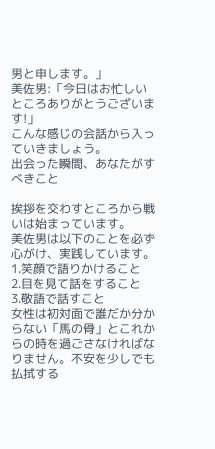男と申します。」
美佐男:「今日はお忙しいところありがとうございます!」
こんな感じの会話から入っていきましょう。
出会った瞬間、あなたがすべきこと

挨拶を交わすところから戦いは始まっています。
美佐男は以下のことを必ず心がけ、実践しています。
1.笑顔で語りかけること
2.目を見て話をすること
3.敬語で話すこと
女性は初対面で誰だか分からない「馬の骨」とこれからの時を過ごさなければなりません。不安を少しでも払拭する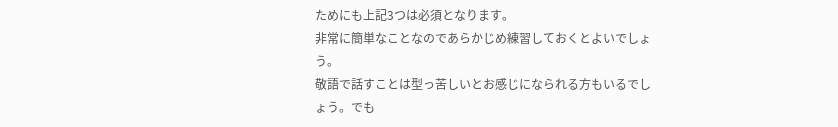ためにも上記3つは必須となります。
非常に簡単なことなのであらかじめ練習しておくとよいでしょう。
敬語で話すことは型っ苦しいとお感じになられる方もいるでしょう。でも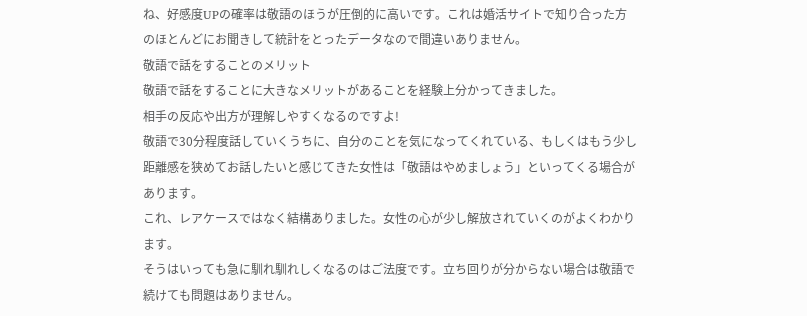ね、好感度UPの確率は敬語のほうが圧倒的に高いです。これは婚活サイトで知り合った方のほとんどにお聞きして統計をとったデータなので間違いありません。
敬語で話をすることのメリット
敬語で話をすることに大きなメリットがあることを経験上分かってきました。
相手の反応や出方が理解しやすくなるのですよ!
敬語で30分程度話していくうちに、自分のことを気になってくれている、もしくはもう少し距離感を狭めてお話したいと感じてきた女性は「敬語はやめましょう」といってくる場合があります。
これ、レアケースではなく結構ありました。女性の心が少し解放されていくのがよくわかります。
そうはいっても急に馴れ馴れしくなるのはご法度です。立ち回りが分からない場合は敬語で続けても問題はありません。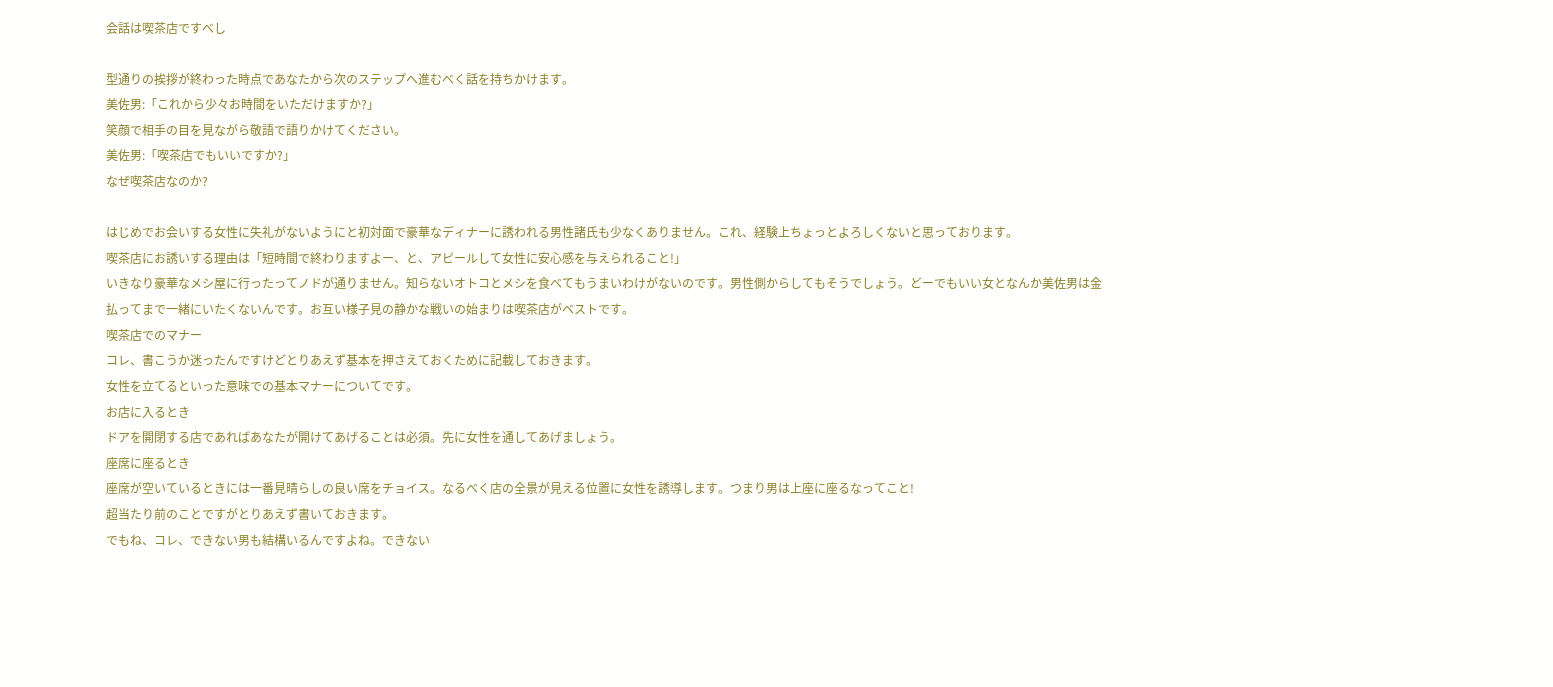会話は喫茶店ですべし

型通りの挨拶が終わった時点であなたから次のステップへ進むべく話を持ちかけます。
美佐男:「これから少々お時間をいただけますか?」
笑顔で相手の目を見ながら敬語で語りかけてください。
美佐男:「喫茶店でもいいですか?」
なぜ喫茶店なのか?

はじめでお会いする女性に失礼がないようにと初対面で豪華なディナーに誘われる男性諸氏も少なくありません。これ、経験上ちょっとよろしくないと思っております。
喫茶店にお誘いする理由は「短時間で終わりますよー、と、アピールして女性に安心感を与えられること!」
いきなり豪華なメシ屋に行ったってノドが通りません。知らないオトコとメシを食べてもうまいわけがないのです。男性側からしてもそうでしょう。どーでもいい女となんか美佐男は金払ってまで一緒にいたくないんです。お互い様子見の静かな戦いの始まりは喫茶店がベストです。
喫茶店でのマナー
コレ、書こうか迷ったんですけどとりあえず基本を押さえておくために記載しておきます。
女性を立てるといった意味での基本マナーについてです。
お店に入るとき
ドアを開閉する店であればあなたが開けてあげることは必須。先に女性を通してあげましょう。
座席に座るとき
座席が空いているときには一番見晴らしの良い席をチョイス。なるべく店の全景が見える位置に女性を誘導します。つまり男は上座に座るなってこと!
超当たり前のことですがとりあえず書いておきます。
でもね、コレ、できない男も結構いるんですよね。できない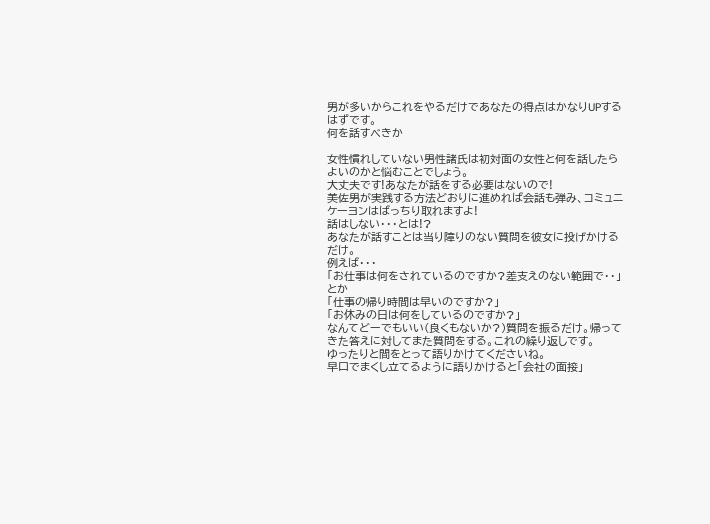男が多いからこれをやるだけであなたの得点はかなりUPするはずです。
何を話すべきか

女性慣れしていない男性諸氏は初対面の女性と何を話したらよいのかと悩むことでしょう。
大丈夫です!あなたが話をする必要はないので!
美佐男が実践する方法どおりに進めれば会話も弾み、コミュニケーヨンはばっちり取れますよ!
話はしない・・・とは!?
あなたが話すことは当り障りのない質問を彼女に投げかけるだけ。
例えば・・・
「お仕事は何をされているのですか?差支えのない範囲で・・」
とか
「仕事の帰り時間は早いのですか?」
「お休みの日は何をしているのですか?」
なんてどーでもいい(良くもないか?)質問を振るだけ。帰ってきた答えに対してまた質問をする。これの繰り返しです。
ゆったりと間をとって語りかけてくださいね。
早口でまくし立てるように語りかけると「会社の面接」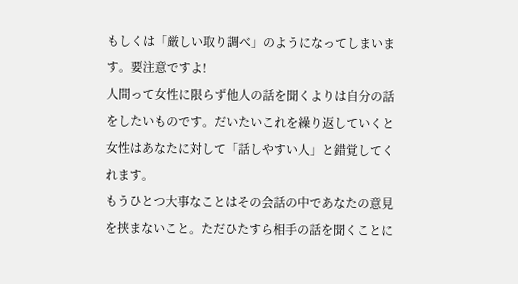もしくは「厳しい取り調べ」のようになってしまいます。要注意ですよ!
人間って女性に限らず他人の話を聞くよりは自分の話をしたいものです。だいたいこれを繰り返していくと女性はあなたに対して「話しやすい人」と錯覚してくれます。
もうひとつ大事なことはその会話の中であなたの意見を挟まないこと。ただひたすら相手の話を聞くことに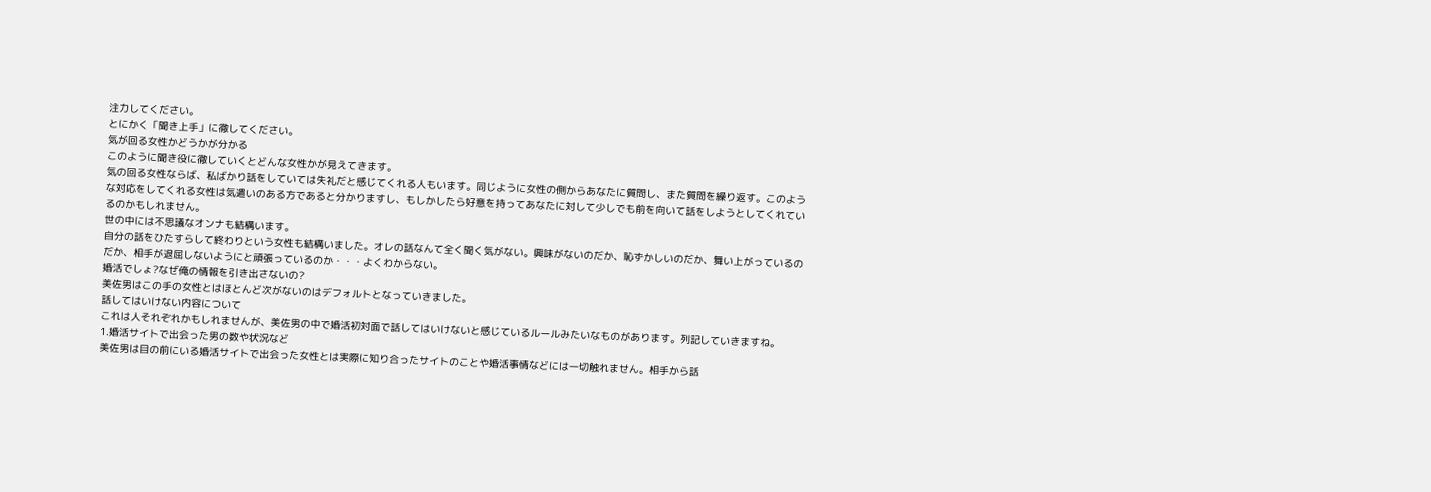注力してください。
とにかく「聞き上手」に徹してください。
気が回る女性かどうかが分かる
このように聞き役に徹していくとどんな女性かが見えてきます。
気の回る女性ならば、私ばかり話をしていては失礼だと感じてくれる人もいます。同じように女性の側からあなたに質問し、また質問を繰り返す。このような対応をしてくれる女性は気遣いのある方であると分かりますし、もしかしたら好意を持ってあなたに対して少しでも前を向いて話をしようとしてくれているのかもしれません。
世の中には不思議なオンナも結構います。
自分の話をひたすらして終わりという女性も結構いました。オレの話なんて全く聞く気がない。興味がないのだか、恥ずかしいのだか、舞い上がっているのだか、相手が退屈しないようにと頑張っているのか・・・よくわからない。
婚活でしょ?なぜ俺の情報を引き出さないの?
美佐男はこの手の女性とはほとんど次がないのはデフォルトとなっていきました。
話してはいけない内容について
これは人それぞれかもしれませんが、美佐男の中で婚活初対面で話してはいけないと感じているルールみたいなものがあります。列記していきますね。
1.婚活サイトで出会った男の数や状況など
美佐男は目の前にいる婚活サイトで出会った女性とは実際に知り合ったサイトのことや婚活事情などには一切触れません。相手から話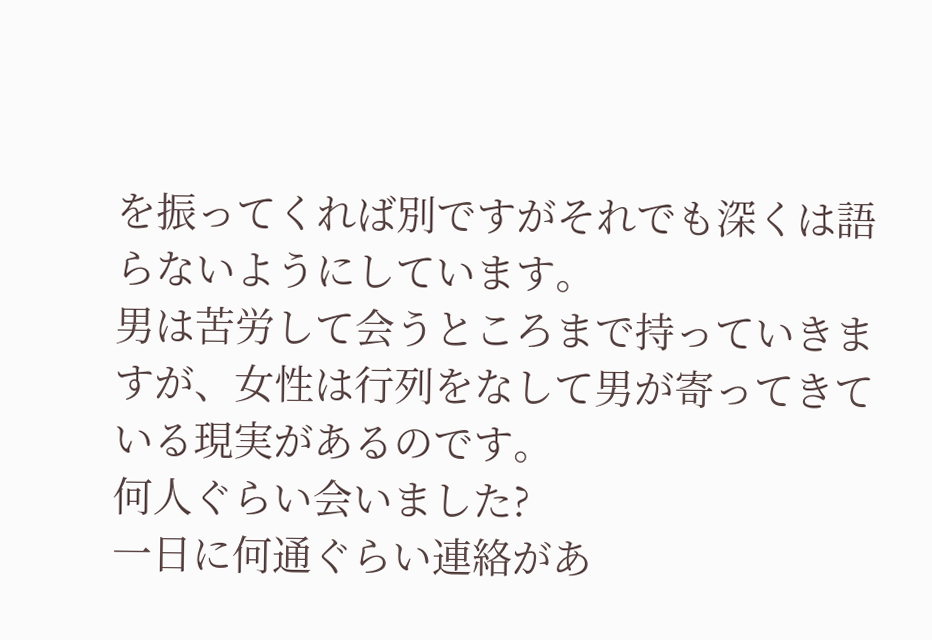を振ってくれば別ですがそれでも深くは語らないようにしています。
男は苦労して会うところまで持っていきますが、女性は行列をなして男が寄ってきている現実があるのです。
何人ぐらい会いました?
一日に何通ぐらい連絡があ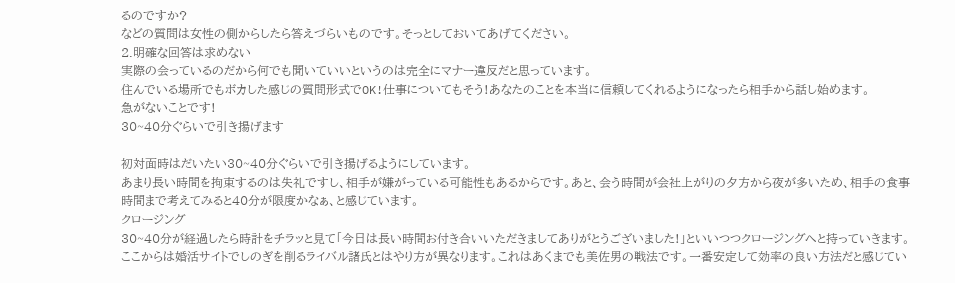るのですか?
などの質問は女性の側からしたら答えづらいものです。そっとしておいてあげてください。
2.明確な回答は求めない
実際の会っているのだから何でも聞いていいというのは完全にマナー違反だと思っています。
住んでいる場所でもボカした感じの質問形式でOK!仕事についてもそう!あなたのことを本当に信頼してくれるようになったら相手から話し始めます。
急がないことです!
30~40分ぐらいで引き揚げます

初対面時はだいたい30~40分ぐらいで引き揚げるようにしています。
あまり長い時間を拘束するのは失礼ですし、相手が嫌がっている可能性もあるからです。あと、会う時間が会社上がりの夕方から夜が多いため、相手の食事時間まで考えてみると40分が限度かなぁ、と感じています。
クロージング
30~40分が経過したら時計をチラッと見て「今日は長い時間お付き合いいただきましてありがとうございました!」といいつつクロージングへと持っていきます。
ここからは婚活サイトでしのぎを削るライバル諸氏とはやり方が異なります。これはあくまでも美佐男の戦法です。一番安定して効率の良い方法だと感じてい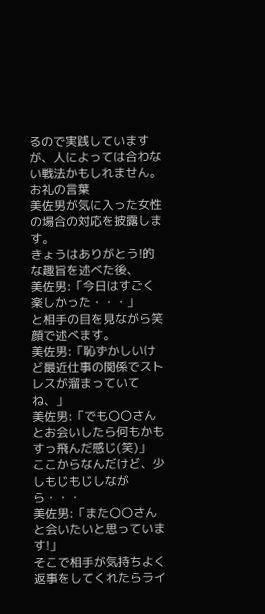るので実践していますが、人によっては合わない戦法かもしれません。
お礼の言葉
美佐男が気に入った女性の場合の対応を披露します。
きょうはありがとう!的な趣旨を述べた後、
美佐男:「今日はすごく楽しかった・・・」
と相手の目を見ながら笑顔で述べます。
美佐男:「恥ずかしいけど最近仕事の関係でストレスが溜まっていてね、」
美佐男:「でも〇〇さんとお会いしたら何もかもすっ飛んだ感じ(笑)」
ここからなんだけど、少しもじもじしながら・・・
美佐男:「また〇〇さんと会いたいと思っています!」
そこで相手が気持ちよく返事をしてくれたらライ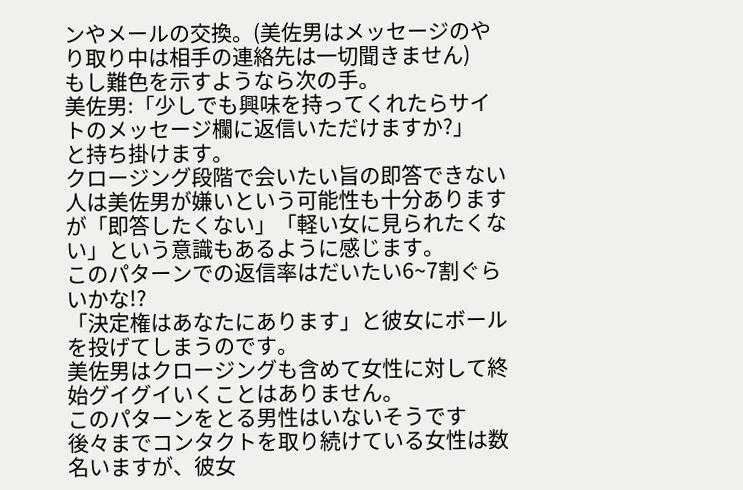ンやメールの交換。(美佐男はメッセージのやり取り中は相手の連絡先は一切聞きません)
もし難色を示すようなら次の手。
美佐男:「少しでも興味を持ってくれたらサイトのメッセージ欄に返信いただけますか?」
と持ち掛けます。
クロージング段階で会いたい旨の即答できない人は美佐男が嫌いという可能性も十分ありますが「即答したくない」「軽い女に見られたくない」という意識もあるように感じます。
このパターンでの返信率はだいたい6~7割ぐらいかな!?
「決定権はあなたにあります」と彼女にボールを投げてしまうのです。
美佐男はクロージングも含めて女性に対して終始グイグイいくことはありません。
このパターンをとる男性はいないそうです
後々までコンタクトを取り続けている女性は数名いますが、彼女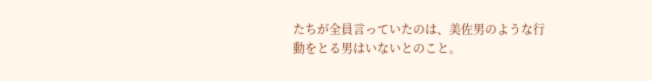たちが全員言っていたのは、美佐男のような行動をとる男はいないとのこと。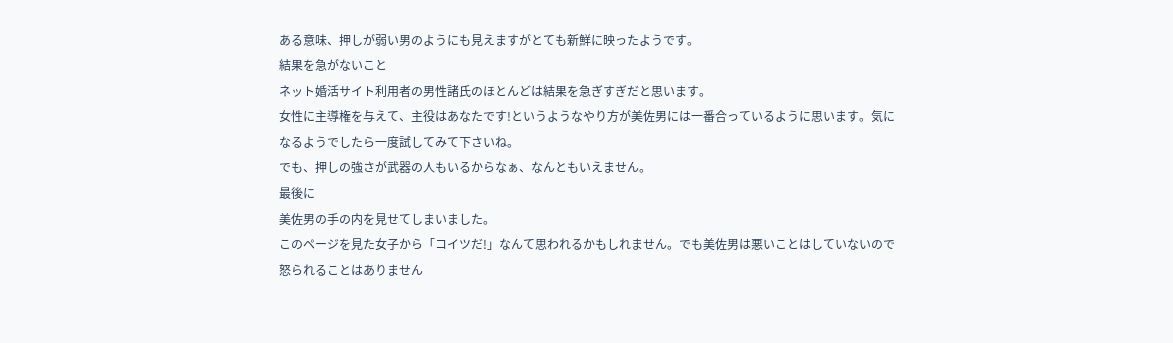ある意味、押しが弱い男のようにも見えますがとても新鮮に映ったようです。
結果を急がないこと
ネット婚活サイト利用者の男性諸氏のほとんどは結果を急ぎすぎだと思います。
女性に主導権を与えて、主役はあなたです!というようなやり方が美佐男には一番合っているように思います。気になるようでしたら一度試してみて下さいね。
でも、押しの強さが武器の人もいるからなぁ、なんともいえません。
最後に
美佐男の手の内を見せてしまいました。
このページを見た女子から「コイツだ!」なんて思われるかもしれません。でも美佐男は悪いことはしていないので怒られることはありません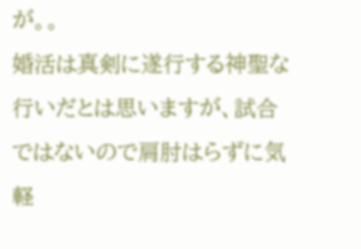が。。
婚活は真剣に遂行する神聖な行いだとは思いますが、試合ではないので肩肘はらずに気軽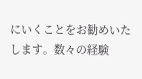にいくことをお勧めいたします。数々の経験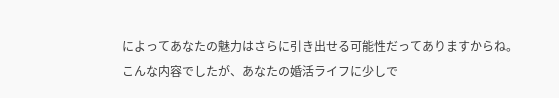によってあなたの魅力はさらに引き出せる可能性だってありますからね。
こんな内容でしたが、あなたの婚活ライフに少しで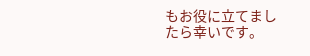もお役に立てましたら幸いです。